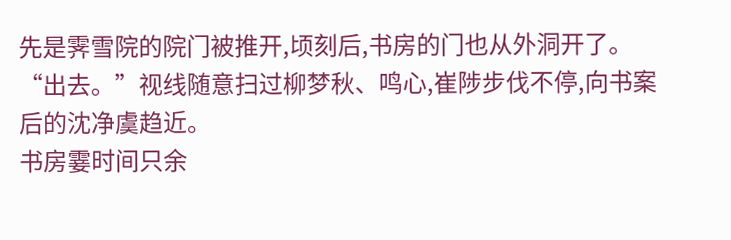先是霁雪院的院门被推开,顷刻后,书房的门也从外洞开了。
“出去。”视线随意扫过柳梦秋、鸣心,崔陟步伐不停,向书案后的沈净虞趋近。
书房霎时间只余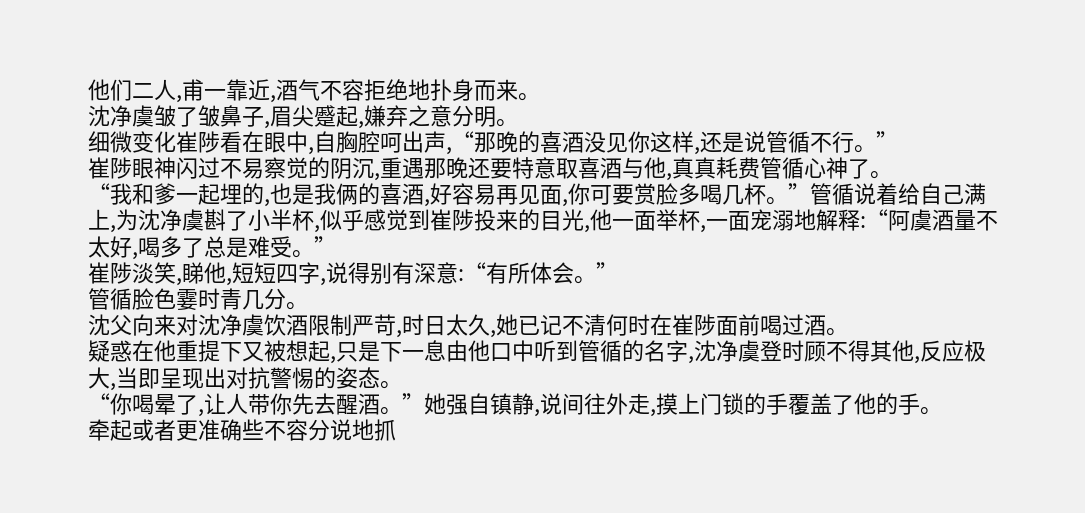他们二人,甫一靠近,酒气不容拒绝地扑身而来。
沈净虞皱了皱鼻子,眉尖蹙起,嫌弃之意分明。
细微变化崔陟看在眼中,自胸腔呵出声,“那晚的喜酒没见你这样,还是说管循不行。”
崔陟眼神闪过不易察觉的阴沉,重遇那晚还要特意取喜酒与他,真真耗费管循心神了。
“我和爹一起埋的,也是我俩的喜酒,好容易再见面,你可要赏脸多喝几杯。”管循说着给自己满上,为沈净虞斟了小半杯,似乎感觉到崔陟投来的目光,他一面举杯,一面宠溺地解释:“阿虞酒量不太好,喝多了总是难受。”
崔陟淡笑,睇他,短短四字,说得别有深意:“有所体会。”
管循脸色霎时青几分。
沈父向来对沈净虞饮酒限制严苛,时日太久,她已记不清何时在崔陟面前喝过酒。
疑惑在他重提下又被想起,只是下一息由他口中听到管循的名字,沈净虞登时顾不得其他,反应极大,当即呈现出对抗警惕的姿态。
“你喝晕了,让人带你先去醒酒。”她强自镇静,说间往外走,摸上门锁的手覆盖了他的手。
牵起或者更准确些不容分说地抓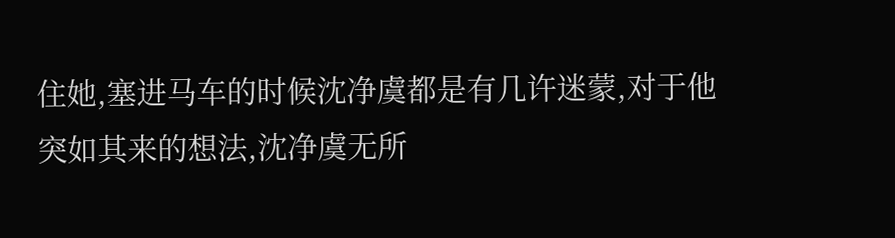住她,塞进马车的时候沈净虞都是有几许迷蒙,对于他突如其来的想法,沈净虞无所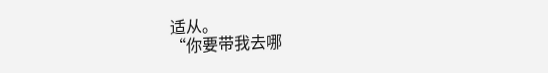适从。
“你要带我去哪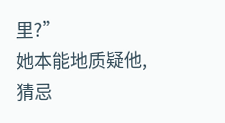里?”
她本能地质疑他,猜忌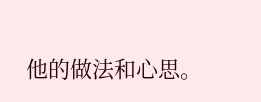他的做法和心思。